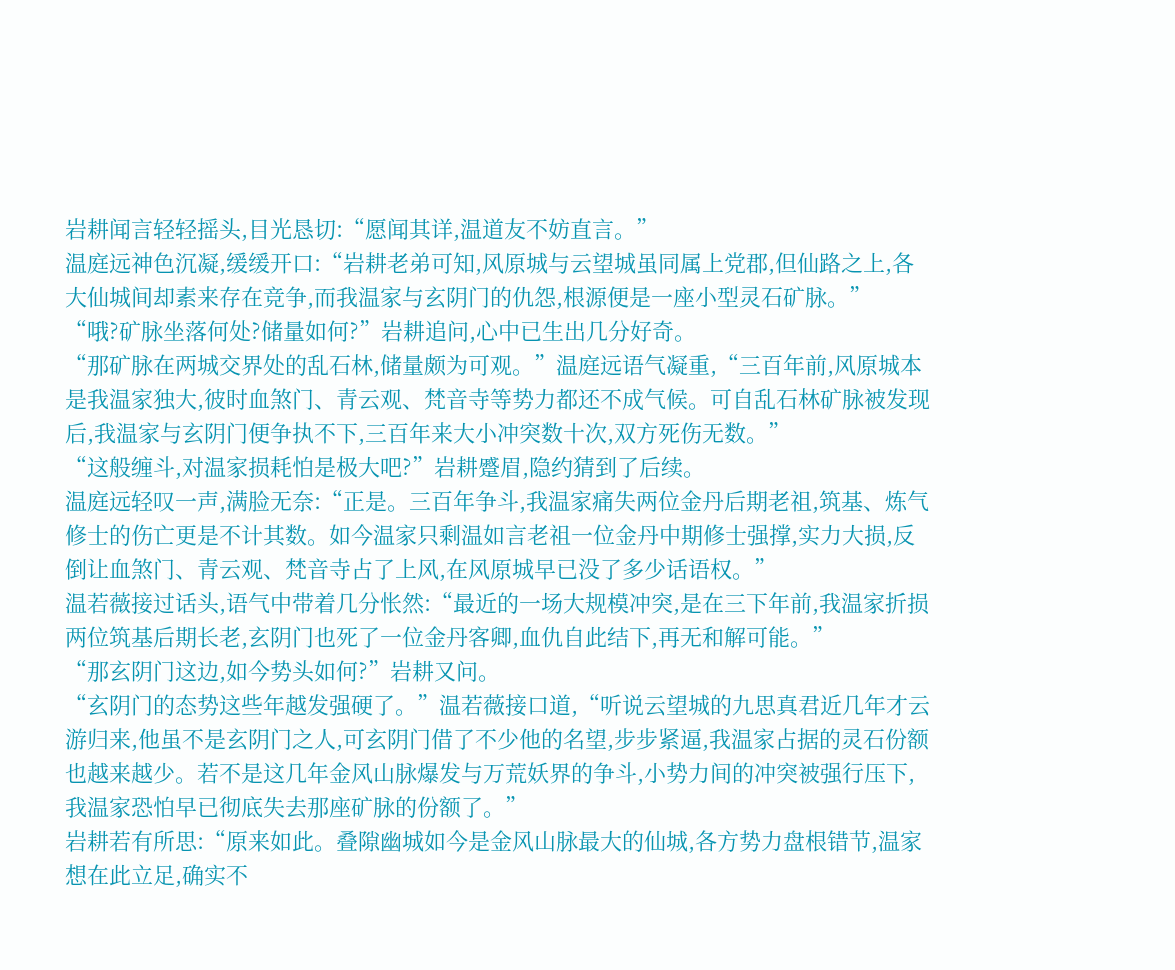岩耕闻言轻轻摇头,目光恳切:“愿闻其详,温道友不妨直言。”
温庭远神色沉凝,缓缓开口:“岩耕老弟可知,风原城与云望城虽同属上党郡,但仙路之上,各大仙城间却素来存在竞争,而我温家与玄阴门的仇怨,根源便是一座小型灵石矿脉。”
“哦?矿脉坐落何处?储量如何?”岩耕追问,心中已生出几分好奇。
“那矿脉在两城交界处的乱石林,储量颇为可观。”温庭远语气凝重,“三百年前,风原城本是我温家独大,彼时血煞门、青云观、梵音寺等势力都还不成气候。可自乱石林矿脉被发现后,我温家与玄阴门便争执不下,三百年来大小冲突数十次,双方死伤无数。”
“这般缠斗,对温家损耗怕是极大吧?”岩耕蹙眉,隐约猜到了后续。
温庭远轻叹一声,满脸无奈:“正是。三百年争斗,我温家痛失两位金丹后期老祖,筑基、炼气修士的伤亡更是不计其数。如今温家只剩温如言老祖一位金丹中期修士强撑,实力大损,反倒让血煞门、青云观、梵音寺占了上风,在风原城早已没了多少话语权。”
温若薇接过话头,语气中带着几分怅然:“最近的一场大规模冲突,是在三下年前,我温家折损两位筑基后期长老,玄阴门也死了一位金丹客卿,血仇自此结下,再无和解可能。”
“那玄阴门这边,如今势头如何?”岩耕又问。
“玄阴门的态势这些年越发强硬了。”温若薇接口道,“听说云望城的九思真君近几年才云游归来,他虽不是玄阴门之人,可玄阴门借了不少他的名望,步步紧逼,我温家占据的灵石份额也越来越少。若不是这几年金风山脉爆发与万荒妖界的争斗,小势力间的冲突被强行压下,我温家恐怕早已彻底失去那座矿脉的份额了。”
岩耕若有所思:“原来如此。叠隙幽城如今是金风山脉最大的仙城,各方势力盘根错节,温家想在此立足,确实不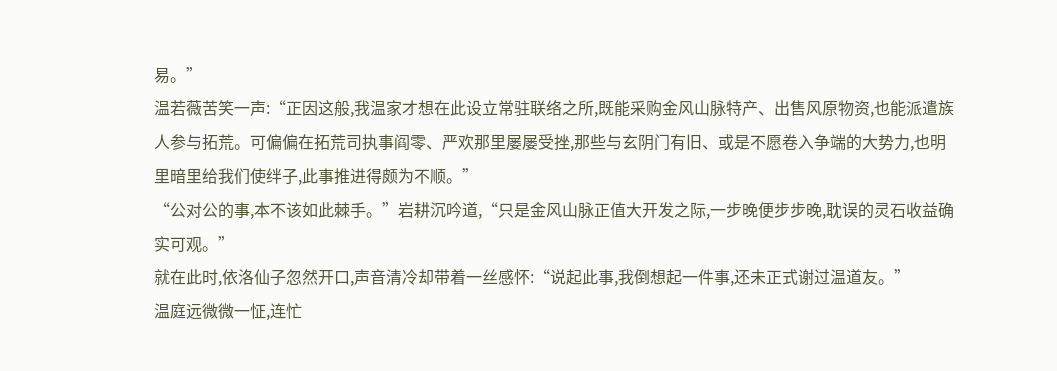易。”
温若薇苦笑一声:“正因这般,我温家才想在此设立常驻联络之所,既能采购金风山脉特产、出售风原物资,也能派遣族人参与拓荒。可偏偏在拓荒司执事阎零、严欢那里屡屡受挫,那些与玄阴门有旧、或是不愿卷入争端的大势力,也明里暗里给我们使绊子,此事推进得颇为不顺。”
“公对公的事,本不该如此棘手。”岩耕沉吟道,“只是金风山脉正值大开发之际,一步晚便步步晚,耽误的灵石收益确实可观。”
就在此时,依洛仙子忽然开口,声音清冷却带着一丝感怀:“说起此事,我倒想起一件事,还未正式谢过温道友。”
温庭远微微一怔,连忙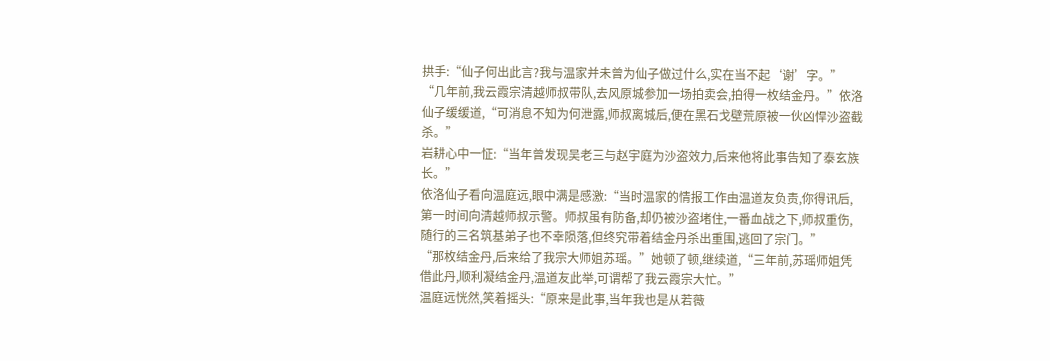拱手:“仙子何出此言?我与温家并未曾为仙子做过什么,实在当不起‘谢’字。”
“几年前,我云霞宗清越师叔带队,去风原城参加一场拍卖会,拍得一枚结金丹。”依洛仙子缓缓道,“可消息不知为何泄露,师叔离城后,便在黑石戈壁荒原被一伙凶悍沙盗截杀。”
岩耕心中一怔:“当年曾发现吴老三与赵宇庭为沙盗效力,后来他将此事告知了泰玄族长。”
依洛仙子看向温庭远,眼中满是感激:“当时温家的情报工作由温道友负责,你得讯后,第一时间向清越师叔示警。师叔虽有防备,却仍被沙盗堵住,一番血战之下,师叔重伤,随行的三名筑基弟子也不幸陨落,但终究带着结金丹杀出重围,逃回了宗门。”
“那枚结金丹,后来给了我宗大师姐苏瑶。”她顿了顿,继续道,“三年前,苏瑶师姐凭借此丹,顺利凝结金丹,温道友此举,可谓帮了我云霞宗大忙。”
温庭远恍然,笑着摇头:“原来是此事,当年我也是从若薇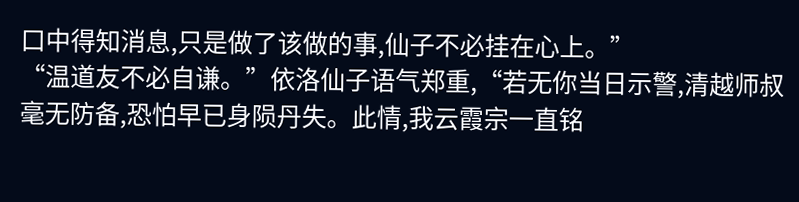口中得知消息,只是做了该做的事,仙子不必挂在心上。”
“温道友不必自谦。”依洛仙子语气郑重,“若无你当日示警,清越师叔毫无防备,恐怕早已身陨丹失。此情,我云霞宗一直铭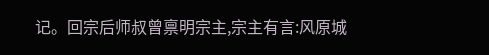记。回宗后师叔曾禀明宗主,宗主有言:风原城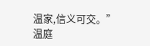温家,信义可交。”
温庭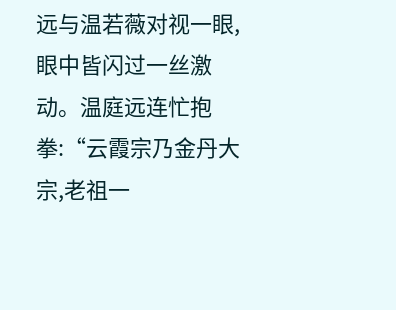远与温若薇对视一眼,眼中皆闪过一丝激动。温庭远连忙抱拳:“云霞宗乃金丹大宗,老祖一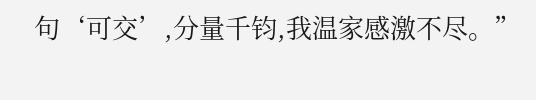句‘可交’,分量千钧,我温家感激不尽。”